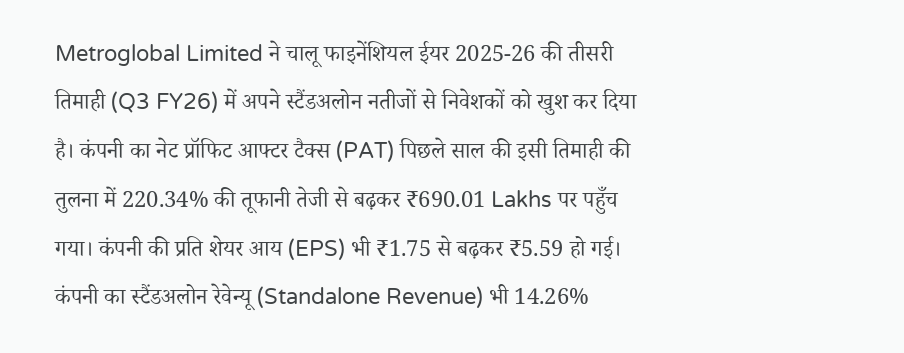Metroglobal Limited ने चालू फाइनेंशियल ईयर 2025-26 की तीसरी तिमाही (Q3 FY26) में अपने स्टैंडअलोन नतीजों से निवेशकों को खुश कर दिया है। कंपनी का नेट प्रॉफिट आफ्टर टैक्स (PAT) पिछले साल की इसी तिमाही की तुलना में 220.34% की तूफानी तेजी से बढ़कर ₹690.01 Lakhs पर पहुँच गया। कंपनी की प्रति शेयर आय (EPS) भी ₹1.75 से बढ़कर ₹5.59 हो गई।
कंपनी का स्टैंडअलोन रेवेन्यू (Standalone Revenue) भी 14.26%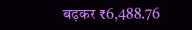बढ़कर ₹6,488.76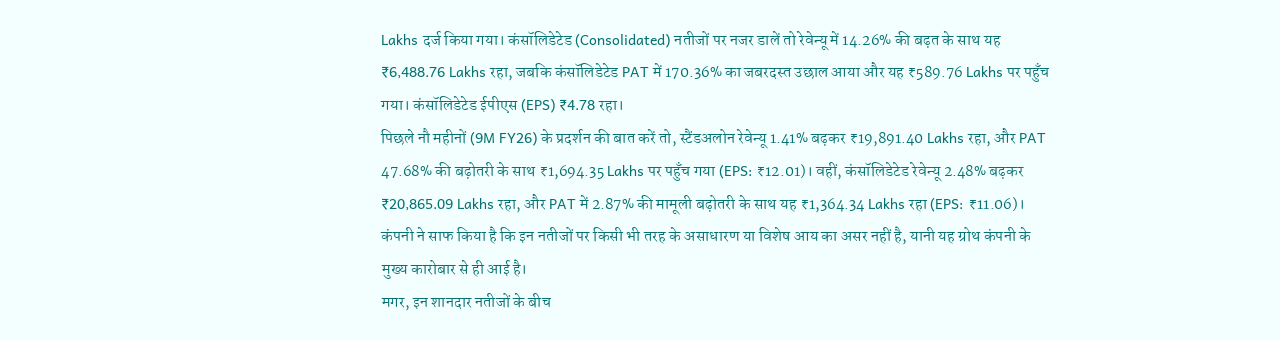Lakhs दर्ज किया गया। कंसॉलिडेटेड (Consolidated) नतीजों पर नजर डालें तो रेवेन्यू में 14.26% की बढ़त के साथ यह ₹6,488.76 Lakhs रहा, जबकि कंसॉलिडेटेड PAT में 170.36% का जबरदस्त उछाल आया और यह ₹589.76 Lakhs पर पहुँच गया। कंसॉलिडेटेड ईपीएस (EPS) ₹4.78 रहा।
पिछले नौ महीनों (9M FY26) के प्रदर्शन की बात करें तो, स्टैंडअलोन रेवेन्यू 1.41% बढ़कर ₹19,891.40 Lakhs रहा, और PAT 47.68% की बढ़ोतरी के साथ ₹1,694.35 Lakhs पर पहुँच गया (EPS: ₹12.01)। वहीं, कंसॉलिडेटेड रेवेन्यू 2.48% बढ़कर ₹20,865.09 Lakhs रहा, और PAT में 2.87% की मामूली बढ़ोतरी के साथ यह ₹1,364.34 Lakhs रहा (EPS: ₹11.06)।
कंपनी ने साफ किया है कि इन नतीजों पर किसी भी तरह के असाधारण या विशेष आय का असर नहीं है, यानी यह ग्रोथ कंपनी के मुख्य कारोबार से ही आई है।
मगर, इन शानदार नतीजों के बीच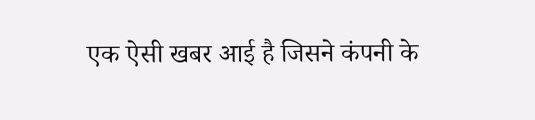एक ऐसी खबर आई है जिसने कंपनी के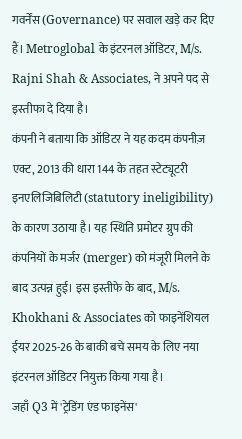गवर्नेंस (Governance) पर सवाल खड़े कर दिए हैं। Metroglobal के इंटरनल ऑडिटर, M/s. Rajni Shah & Associates, ने अपने पद से इस्तीफा दे दिया है।
कंपनी ने बताया कि ऑडिटर ने यह कदम कंपनीज़ एक्ट, 2013 की धारा 144 के तहत स्टेट्यूटरी इनएलिजिबिलिटी (statutory ineligibility) के कारण उठाया है। यह स्थिति प्रमोटर ग्रुप की कंपनियों के मर्जर (merger) को मंजूरी मिलने के बाद उत्पन्न हुई। इस इस्तीफे के बाद, M/s. Khokhani & Associates को फाइनेंशियल ईयर 2025-26 के बाकी बचे समय के लिए नया इंटरनल ऑडिटर नियुक्त किया गया है।
जहाँ Q3 में 'ट्रेडिंग एंड फाइनेंस'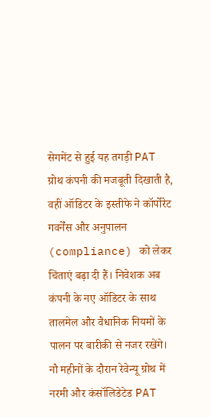सेगमेंट से हुई यह तगड़ी PAT ग्रोथ कंपनी की मजबूती दिखाती है, वहीं ऑडिटर के इस्तीफे ने कॉर्पोरेट गवर्नेंस और अनुपालन (compliance) को लेकर चिंताएं बढ़ा दी हैं। निवेशक अब कंपनी के नए ऑडिटर के साथ तालमेल और वैधानिक नियमों के पालन पर बारीकी से नजर रखेंगे। नौ महीनों के दौरान रेवेन्यू ग्रोथ में नरमी और कंसॉलिडेटेड PAT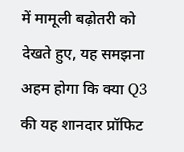में मामूली बढ़ोतरी को देखते हुए, यह समझना अहम होगा कि क्या Q3 की यह शानदार प्रॉफिट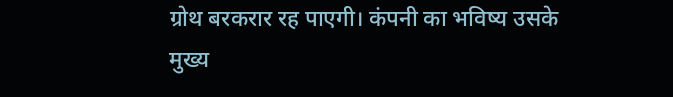ग्रोथ बरकरार रह पाएगी। कंपनी का भविष्य उसके मुख्य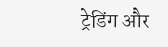ट्रेडिंग और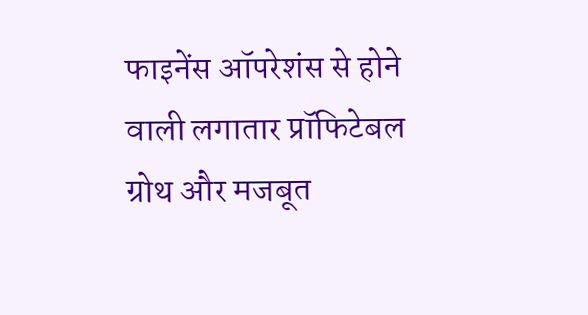फाइनेंस ऑपरेशंस से होने वाली लगातार प्रॉफिटेबल ग्रोथ और मजबूत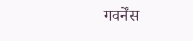गवर्नेंस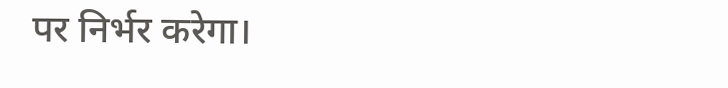पर निर्भर करेगा।